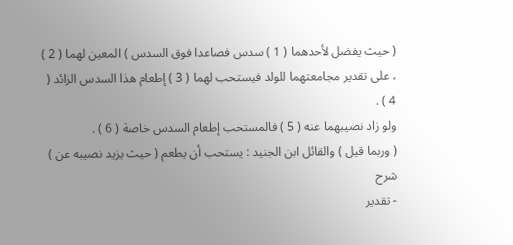( حيث يفضل لأحدهما ( 1 ) سدس فصاعدا فوق السدس ) المعين لهما ( 2 ) ، على تقدير مجامعتهما للولد فيستحب لهما ( 3 ) إطعام هذا السدس الزائد ( 4 ) .
ولو زاد نصيبهما عنه ( 5 ) فالمستحب إطعام السدس خاصة ( 6 ) .
( وربما قيل ) والقائل ابن الجنيد : يستحب أن يطعم ( حيث يزيد نصيبه عن )
شرح
- تقدير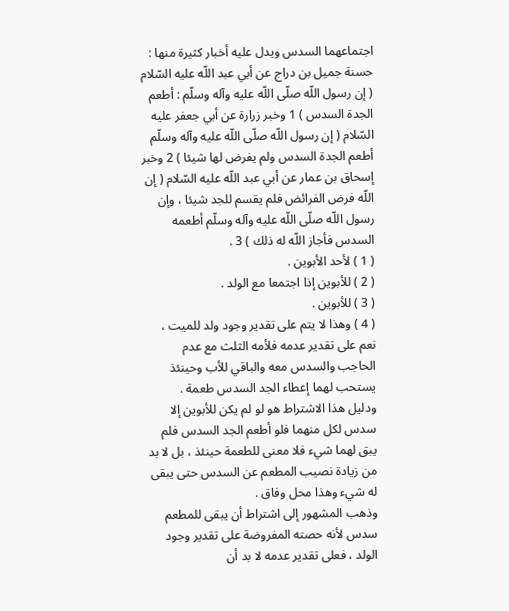اجتماعهما السدس ويدل عليه أخبار كثيرة منها : حسنة جميل بن دراج عن أبي عبد اللّه عليه السّلام ( إن رسول اللّه صلّى اللّه عليه وآله وسلّم : أطعم الجدة السدس ) 1 وخبر زرارة عن أبي جعفر عليه السّلام ( إن رسول اللّه صلّى اللّه عليه وآله وسلّم أطعم الجدة السدس ولم يفرض لها شيئا ) 2 وخبر إسحاق بن عمار عن أبي عبد اللّه عليه السّلام ( إن اللّه فرض الفرائض فلم يقسم للجد شيئا ، وإن رسول اللّه صلّى اللّه عليه وآله وسلّم أطعمه السدس فأجاز اللّه له ذلك ) 3 .
( 1 ) لأحد الأبوين .
( 2 ) للأبوين إذا اجتمعا مع الولد .
( 3 ) للأبوين .
( 4 ) وهذا لا يتم على تقدير وجود ولد للميت ، نعم على تقدير عدمه فلأمه الثلث مع عدم الحاجب والسدس معه والباقي للأب وحينئذ يستحب لهما إعطاء الجد السدس طعمة .
ودليل هذا الاشتراط هو لو لم يكن للأبوين إلا سدس لكل منهما فلو أطعم الجد السدس فلم يبق لهما شيء فلا معنى للطعمة حينئذ ، بل لا بد من زيادة نصيب المطعم عن السدس حتى يبقى له شيء وهذا محل وفاق .
وذهب المشهور إلى اشتراط أن يبقى للمطعم سدس لأنه حصته المفروضة على تقدير وجود الولد ، فعلى تقدير عدمه لا بد أن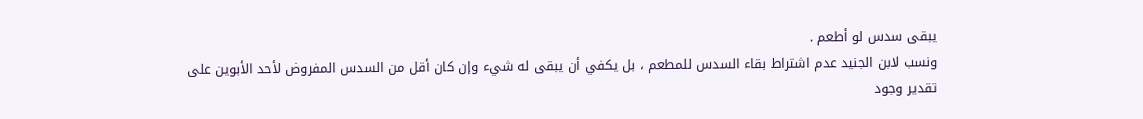يبقى سدس لو أطعم .
ونسب لابن الجنيد عدم اشتراط بقاء السدس للمطعم ، بل يكفي أن يبقى له شيء وإن كان أقل من السدس المفروض لأحد الأبوين على تقدير وجود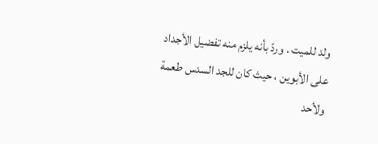ولد للميت . وردّ بأنه يلزم منه تفضيل الأجداد على الأبوين ، حيث كان للجد السدس طعمة ولأحد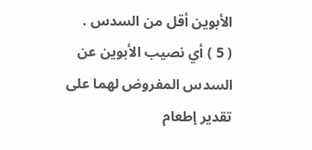الأبوين أقل من السدس .
( 5 ) أي نصيب الأبوين عن السدس المفروض لهما على تقدير إطعام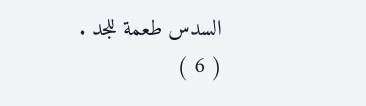السدس طعمة للجد .
( 6 )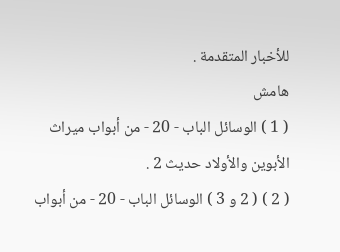للأخبار المتقدمة .
هامش
( 1 ) الوسائل الباب - 20 - من أبواب ميراث الأبوين والأولاد حديث 2 .
( 2 ) ( 2 و 3 ) الوسائل الباب - 20 - من أبواب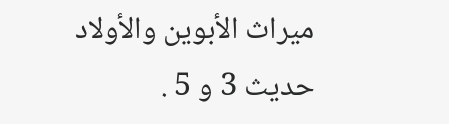ميراث الأبوين والأولاد حديث 3 و 5 .